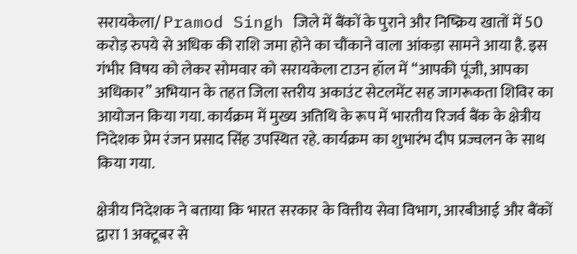सरायकेला/ Pramod Singh जिले में बैंकों के पुराने और निष्क्रिय खातों में 50 करोड़ रुपये से अधिक की राशि जमा होने का चौंकाने वाला आंकड़ा सामने आया है. इस गंभीर विषय को लेकर सोमवार को सरायकेला टाउन हॉल में “आपकी पूंजी, आपका अधिकार” अभियान के तहत जिला स्तरीय अकाउंट सेटलमेंट सह जागरूकता शिविर का आयोजन किया गया. कार्यक्रम में मुख्य अतिथि के रूप में भारतीय रिजर्व बैंक के क्षेत्रीय निदेशक प्रेम रंजन प्रसाद सिंह उपस्थित रहे. कार्यक्रम का शुभारंभ दीप प्रज्वलन के साथ किया गया.

क्षेत्रीय निदेशक ने बताया कि भारत सरकार के वित्तीय सेवा विभाग, आरबीआई और बैंकों द्वारा 1 अक्टूबर से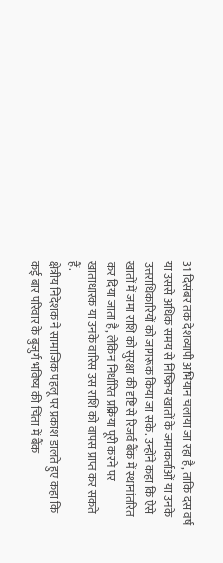31 दिसंबर तक देशव्यापी अभियान चलाया जा रहा है, ताकि दस वर्ष या उससे अधिक समय से निष्क्रिय खातों के जमाकर्ताओं या उनके उत्तराधिकारियों को जागरूक किया जा सके. उन्होंने कहा कि ऐसे खातों में जमा राशि को सुरक्षा की दृष्टि से रिजर्व बैंक में स्थानांतरित कर दिया जाता है, लेकिन निर्धारित प्रक्रिया पूरी करने पर खाताधारक या उनके वारिस उस राशि को वापस प्राप्त कर सकते हैं.
क्षेत्रीय निदेशक ने सामाजिक पहलू पर प्रकाश डालते हुए कहा कि कई बार परिवार के बुजुर्ग भविष्य की चिंता में बैंक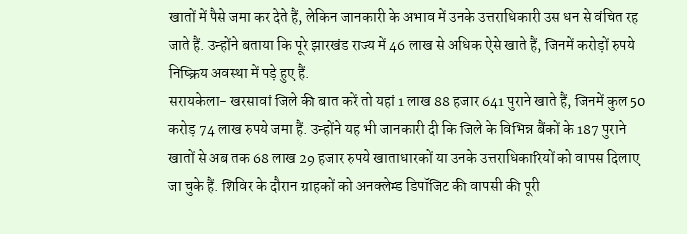खातों में पैसे जमा कर देते हैं, लेकिन जानकारी के अभाव में उनके उत्तराधिकारी उस धन से वंचित रह जाते हैं. उन्होंने बताया कि पूरे झारखंड राज्य में 46 लाख से अधिक ऐसे खाते हैं, जिनमें करोड़ों रुपये निष्क्रिय अवस्था में पड़े हुए हैं.
सरायकेला- खरसावां जिले की बात करें तो यहां 1 लाख 88 हजार 641 पुराने खाते हैं, जिनमें कुल 50 करोड़ 74 लाख रुपये जमा हैं. उन्होंने यह भी जानकारी दी कि जिले के विभिन्न बैंकों के 187 पुराने खातों से अब तक 68 लाख 29 हजार रुपये खाताधारकों या उनके उत्तराधिकारियों को वापस दिलाए जा चुके हैं. शिविर के दौरान ग्राहकों को अनक्लेम्ड डिपॉजिट की वापसी की पूरी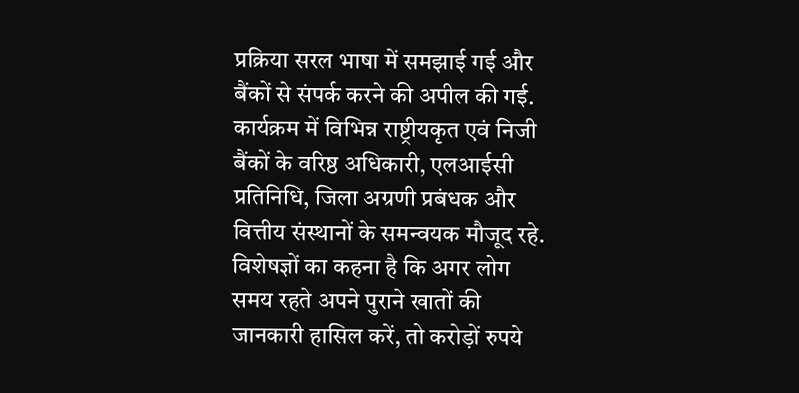प्रक्रिया सरल भाषा में समझाई गई और बैंकों से संपर्क करने की अपील की गई.
कार्यक्रम में विभिन्न राष्ट्रीयकृत एवं निजी बैंकों के वरिष्ठ अधिकारी, एलआईसी प्रतिनिधि, जिला अग्रणी प्रबंधक और वित्तीय संस्थानों के समन्वयक मौजूद रहे. विशेषज्ञों का कहना है कि अगर लोग समय रहते अपने पुराने खातों की जानकारी हासिल करें, तो करोड़ों रुपये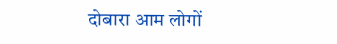दोबारा आम लोगों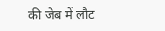की जेब में लौट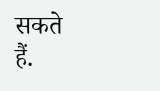सकते हैं.